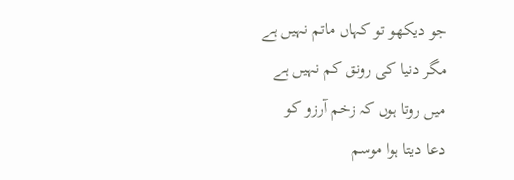جو دیکھو تو کہاں ماتم نہیں ہے
مگر دنیا کی رونق کم نہیں ہے
میں روتا ہوں کہ زخم آرزو کو
دعا دیتا ہوا موسم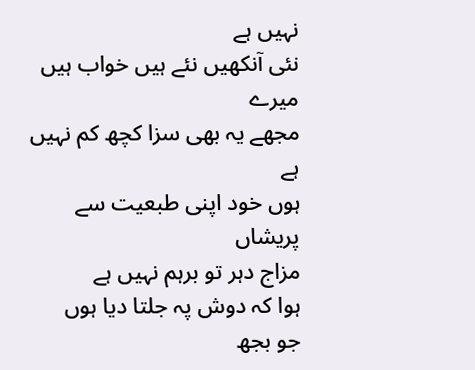نہیں ہے
نئی آنکھیں نئے ہیں خواب ہیں میرے
مجھے یہ بھی سزا کچھ کم نہیں ہے
ہوں خود اپنی طبعیت سے پریشاں
مزاج دہر تو برہم نہیں ہے
ہوا کہ دوش پہ جلتا دیا ہوں
جو بجھ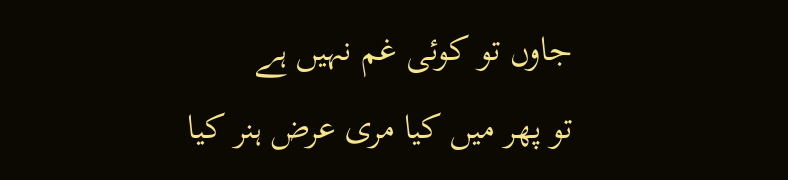جاوں تو کوئی غم نہیں ہے
تو پھر میں کیا مری عرض ہنر کیا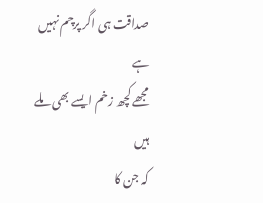صداقت ہی اگر پرچم نہیں ہے
مجھے کچھ زخم ایسے بھی ملے ہیں
کہ جن کا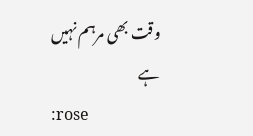وقت بھی مرہم نہیں ہے
:rose